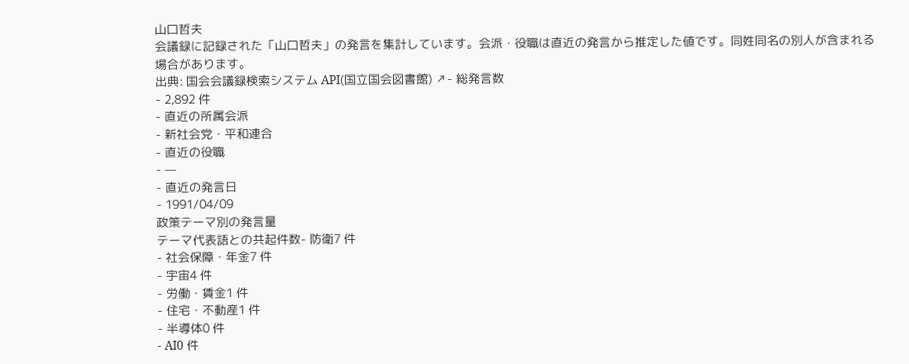山口哲夫
会議録に記録された「山口哲夫」の発言を集計しています。会派・役職は直近の発言から推定した値です。同姓同名の別人が含まれる場合があります。
出典: 国会会議録検索システム API(国立国会図書館) ↗- 総発言数
- 2,892 件
- 直近の所属会派
- 新社会党・平和連合
- 直近の役職
- —
- 直近の発言日
- 1991/04/09
政策テーマ別の発言量
テーマ代表語との共起件数- 防衛7 件
- 社会保障・年金7 件
- 宇宙4 件
- 労働・賃金1 件
- 住宅・不動産1 件
- 半導体0 件
- AI0 件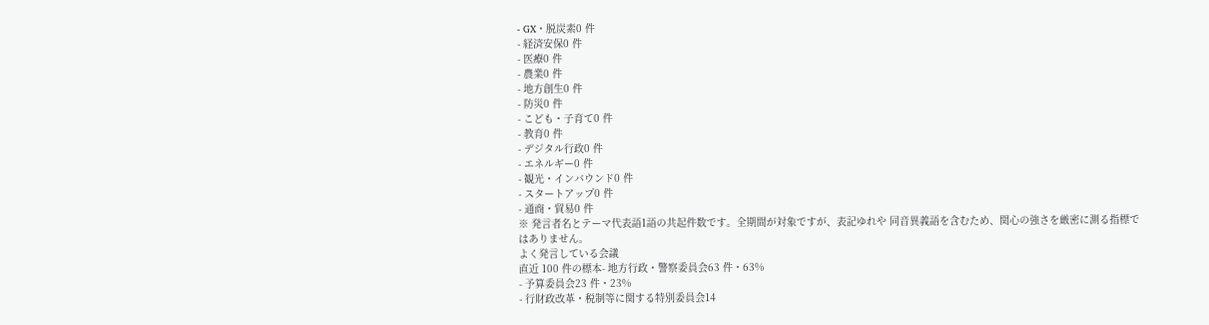- GX・脱炭素0 件
- 経済安保0 件
- 医療0 件
- 農業0 件
- 地方創生0 件
- 防災0 件
- こども・子育て0 件
- 教育0 件
- デジタル行政0 件
- エネルギー0 件
- 観光・インバウンド0 件
- スタートアップ0 件
- 通商・貿易0 件
※ 発言者名とテーマ代表語1語の共起件数です。全期間が対象ですが、表記ゆれや 同音異義語を含むため、関心の強さを厳密に測る指標ではありません。
よく発言している会議
直近 100 件の標本- 地方行政・警察委員会63 件・63%
- 予算委員会23 件・23%
- 行財政改革・税制等に関する特別委員会14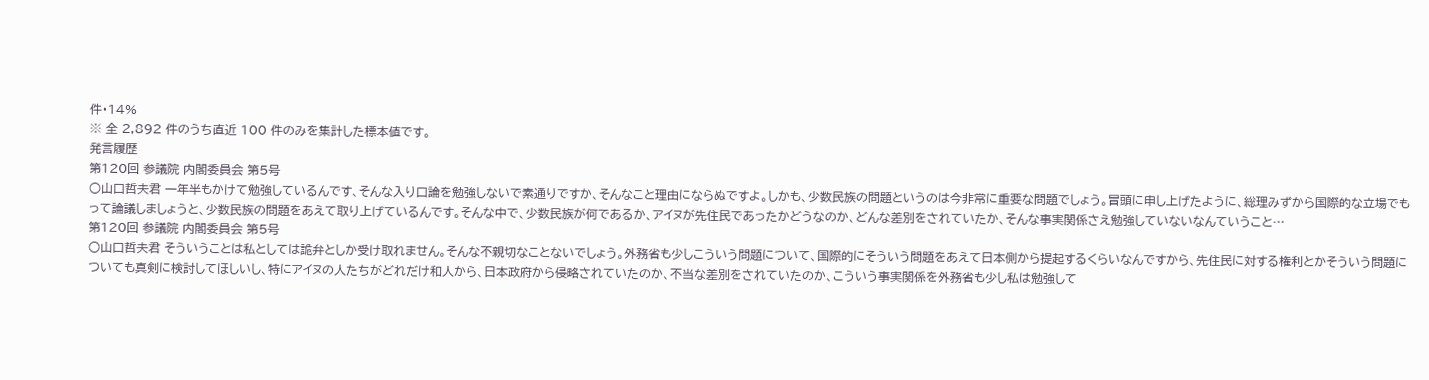件・14%
※ 全 2,892 件のうち直近 100 件のみを集計した標本値です。
発言履歴
第120回 参議院 内閣委員会 第5号
○山口哲夫君 一年半もかけて勉強しているんです、そんな入り口論を勉強しないで素通りですか、そんなこと理由にならぬですよ。しかも、少数民族の問題というのは今非常に重要な問題でしょう。冒頭に申し上げたように、総理みずから国際的な立場でもって論議しましょうと、少数民族の問題をあえて取り上げているんです。そんな中で、少数民族が何であるか、アイヌが先住民であったかどうなのか、どんな差別をされていたか、そんな事実関係さえ勉強していないなんていうこと…
第120回 参議院 内閣委員会 第5号
○山口哲夫君 そういうことは私としては詭弁としか受け取れません。そんな不親切なことないでしょう。外務省も少しこういう問題について、国際的にそういう問題をあえて日本側から提起するくらいなんですから、先住民に対する権利とかそういう問題についても真剣に検討してほしいし、特にアイヌの人たちがどれだけ和人から、日本政府から侵略されていたのか、不当な差別をされていたのか、こういう事実関係を外務省も少し私は勉強して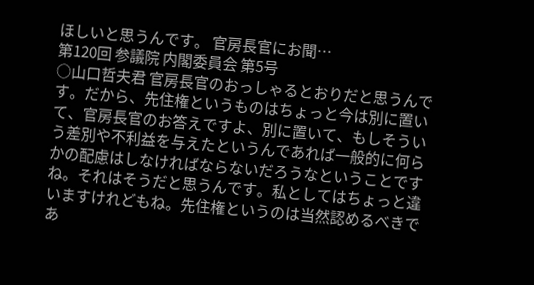ほしいと思うんです。 官房長官にお聞…
第120回 参議院 内閣委員会 第5号
○山口哲夫君 官房長官のおっしゃるとおりだと思うんです。だから、先住権というものはちょっと今は別に置いて、官房長官のお答えですよ、別に置いて、もしそういう差別や不利益を与えたというんであれば一般的に何らかの配慮はしなければならないだろうなということですね。それはそうだと思うんです。私としてはちょっと違いますけれどもね。先住権というのは当然認めるべきであ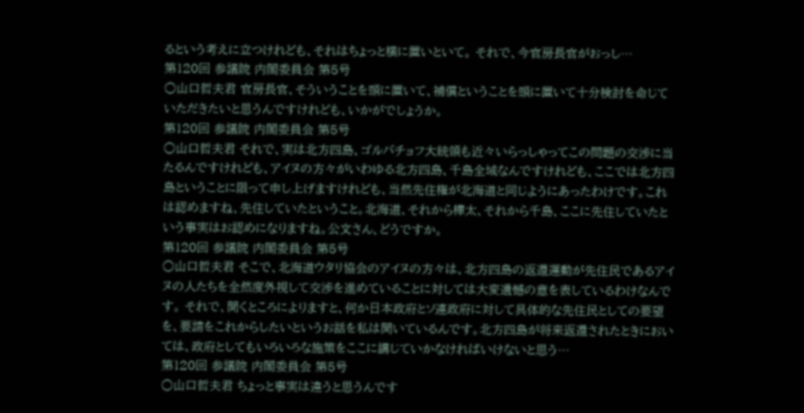るという考えに立つけれども、それはちょっと横に置いといて。 それで、今官房長官がおっし…
第120回 参議院 内閣委員会 第5号
○山口哲夫君 官房長官、そういうことを頭に置いて、補償ということを頭に置いて十分検討を命じていただきたいと思うんですけれども、いかがでしょうか。
第120回 参議院 内閣委員会 第5号
○山口哲夫君 それで、実は北方四島、ゴルバチョフ大統領も近々いらっしゃってこの問題の交渉に当たるんですけれども、アイヌの方々がいわゆる北方四島、千島全域なんですけれども、ここでは北方四島ということに限って申し上げますけれども、当然先住権が北海道と同じようにあったわけです。これは認めますね、先住していたということ。北海道、それから樺太、それから千島、ここに先住していたという事実はお認めになりますね。公文さん、どうですか。
第120回 参議院 内閣委員会 第5号
○山口哲夫君 そこで、北海道ウタリ協会のアイヌの方々は、北方四島の返還運動が先住民であるアイヌの人たちを全然度外視して交渉を進めていることに対しては大変遺憾の意を表しているわけなんです。 それで、聞くところによりますと、何か日本政府とソ連政府に対して具体的な先住民としての要望を、要請をこれからしたいというお話を私は聞いているんです。北方四島が将来返還されたときにおいては、政府としてもいろいろな施策をここに講じていかなければいけないと思う…
第120回 参議院 内閣委員会 第5号
○山口哲夫君 ちょっと事実は違うと思うんです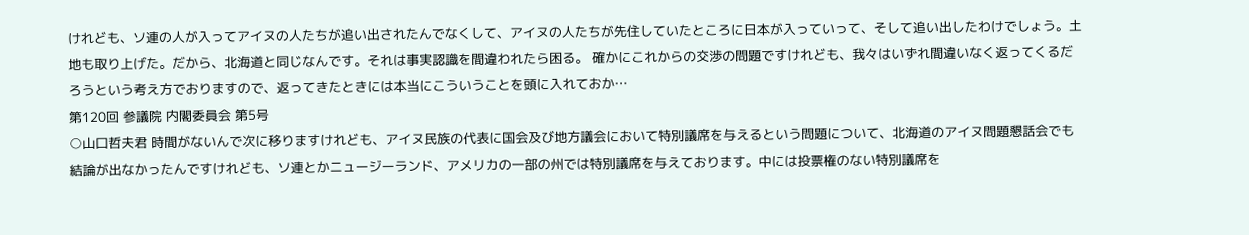けれども、ソ連の人が入ってアイヌの人たちが追い出されたんでなくして、アイヌの人たちが先住していたところに日本が入っていって、そして追い出したわけでしょう。土地も取り上げた。だから、北海道と同じなんです。それは事実認識を間違われたら困る。 確かにこれからの交渉の問題ですけれども、我々はいずれ間違いなく返ってくるだろうという考え方でおりますので、返ってきたときには本当にこういうことを頭に入れておか…
第120回 参議院 内閣委員会 第5号
○山口哲夫君 時間がないんで次に移りますけれども、アイヌ民族の代表に国会及び地方議会において特別議席を与えるという問題について、北海道のアイヌ問題懇話会でも結論が出なかったんですけれども、ソ連とかニュージーランド、アメリカの一部の州では特別議席を与えております。中には投票権のない特別議席を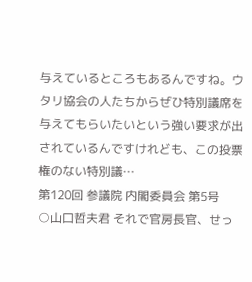与えているところもあるんですね。ウタリ協会の人たちからぜひ特別議席を与えてもらいたいという強い要求が出されているんですけれども、この投票権のない特別議…
第120回 参議院 内閣委員会 第5号
○山口哲夫君 それで官房長官、せっ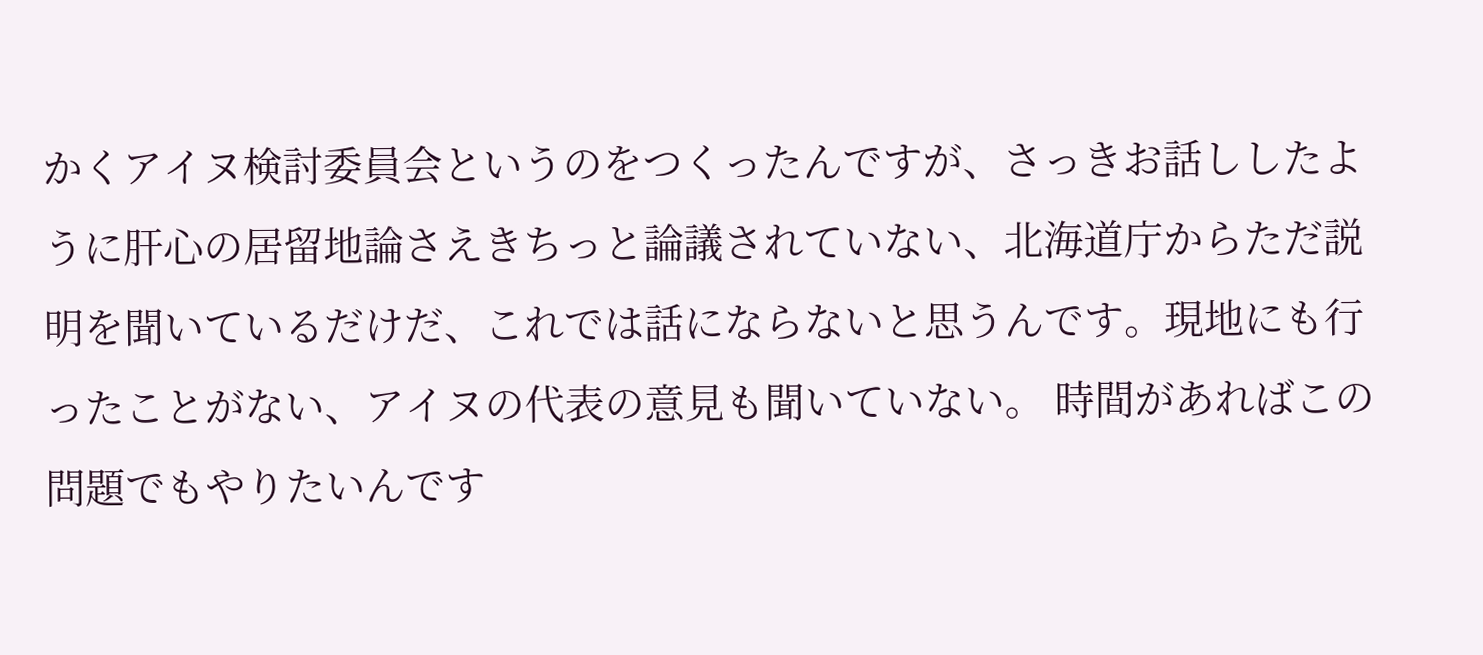かくアイヌ検討委員会というのをつくったんですが、さっきお話ししたように肝心の居留地論さえきちっと論議されていない、北海道庁からただ説明を聞いているだけだ、これでは話にならないと思うんです。現地にも行ったことがない、アイヌの代表の意見も聞いていない。 時間があればこの問題でもやりたいんです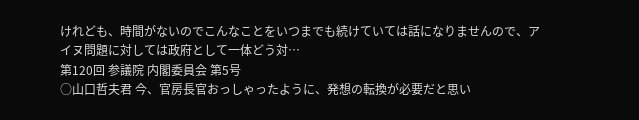けれども、時間がないのでこんなことをいつまでも続けていては話になりませんので、アイヌ問題に対しては政府として一体どう対…
第120回 参議院 内閣委員会 第5号
○山口哲夫君 今、官房長官おっしゃったように、発想の転換が必要だと思い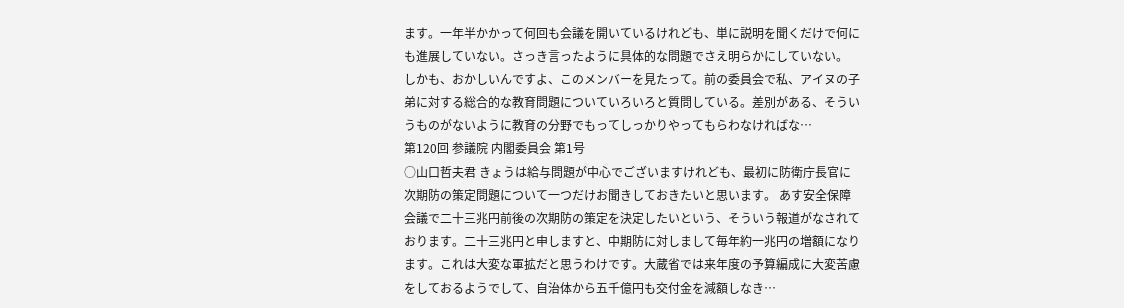ます。一年半かかって何回も会議を開いているけれども、単に説明を聞くだけで何にも進展していない。さっき言ったように具体的な問題でさえ明らかにしていない。 しかも、おかしいんですよ、このメンバーを見たって。前の委員会で私、アイヌの子弟に対する総合的な教育問題についていろいろと質問している。差別がある、そういうものがないように教育の分野でもってしっかりやってもらわなければな…
第120回 参議院 内閣委員会 第1号
○山口哲夫君 きょうは給与問題が中心でございますけれども、最初に防衛庁長官に次期防の策定問題について一つだけお聞きしておきたいと思います。 あす安全保障会議で二十三兆円前後の次期防の策定を決定したいという、そういう報道がなされております。二十三兆円と申しますと、中期防に対しまして毎年約一兆円の増額になります。これは大変な軍拡だと思うわけです。大蔵省では来年度の予算編成に大変苦慮をしておるようでして、自治体から五千億円も交付金を減額しなき…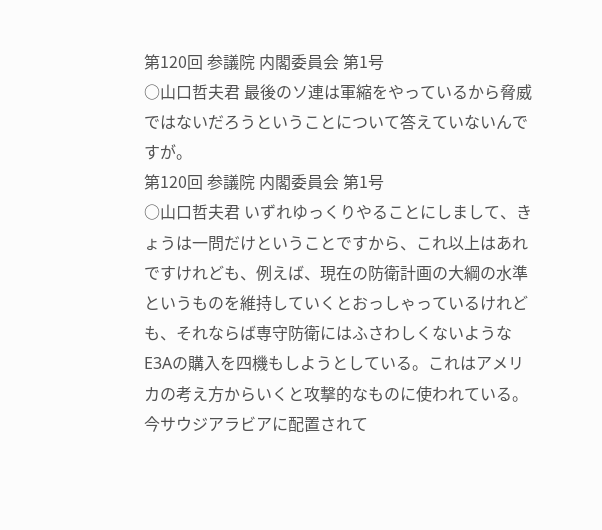第120回 参議院 内閣委員会 第1号
○山口哲夫君 最後のソ連は軍縮をやっているから脅威ではないだろうということについて答えていないんですが。
第120回 参議院 内閣委員会 第1号
○山口哲夫君 いずれゆっくりやることにしまして、きょうは一問だけということですから、これ以上はあれですけれども、例えば、現在の防衛計画の大綱の水準というものを維持していくとおっしゃっているけれども、それならば専守防衛にはふさわしくないようなE3Aの購入を四機もしようとしている。これはアメリカの考え方からいくと攻撃的なものに使われている。今サウジアラビアに配置されて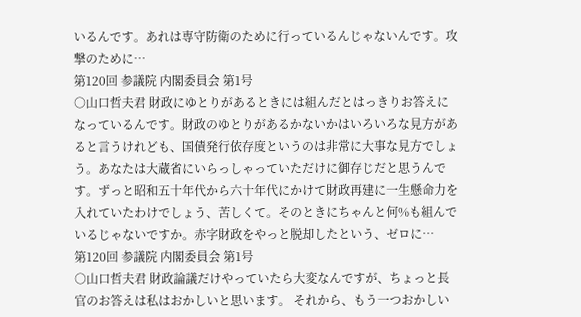いるんです。あれは専守防衛のために行っているんじゃないんです。攻撃のために…
第120回 参議院 内閣委員会 第1号
○山口哲夫君 財政にゆとりがあるときには組んだとはっきりお答えになっているんです。財政のゆとりがあるかないかはいろいろな見方があると言うけれども、国債発行依存度というのは非常に大事な見方でしょう。あなたは大蔵省にいらっしゃっていただけに御存じだと思うんです。ずっと昭和五十年代から六十年代にかけて財政再建に一生懸命力を入れていたわけでしょう、苦しくて。そのときにちゃんと何%も組んでいるじゃないですか。赤字財政をやっと脱却したという、ゼロに…
第120回 参議院 内閣委員会 第1号
○山口哲夫君 財政論議だけやっていたら大変なんですが、ちょっと長官のお答えは私はおかしいと思います。 それから、もう一つおかしい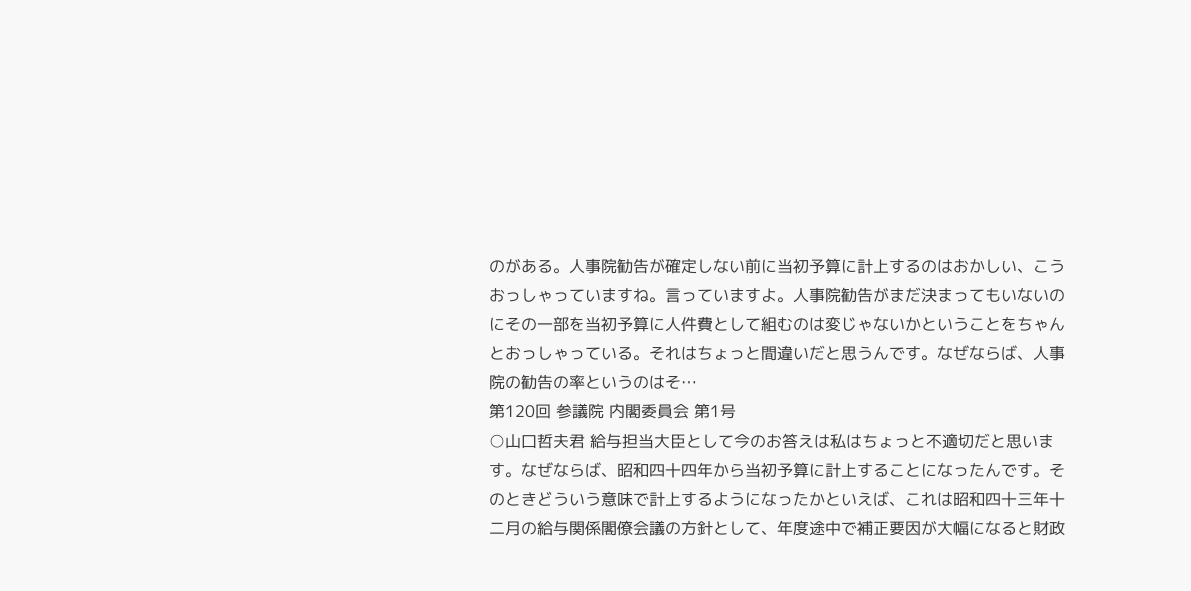のがある。人事院勧告が確定しない前に当初予算に計上するのはおかしい、こうおっしゃっていますね。言っていますよ。人事院勧告がまだ決まってもいないのにその一部を当初予算に人件費として組むのは変じゃないかということをちゃんとおっしゃっている。それはちょっと間違いだと思うんです。なぜならば、人事院の勧告の率というのはそ…
第120回 参議院 内閣委員会 第1号
○山口哲夫君 給与担当大臣として今のお答えは私はちょっと不適切だと思います。なぜならば、昭和四十四年から当初予算に計上することになったんです。そのときどういう意味で計上するようになったかといえば、これは昭和四十三年十二月の給与関係閣僚会議の方針として、年度途中で補正要因が大幅になると財政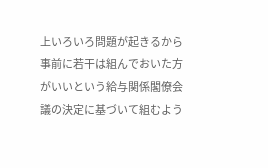上いろいろ問題が起きるから事前に若干は組んでおいた方がいいという給与関係閣僚会議の決定に基づいて組むよう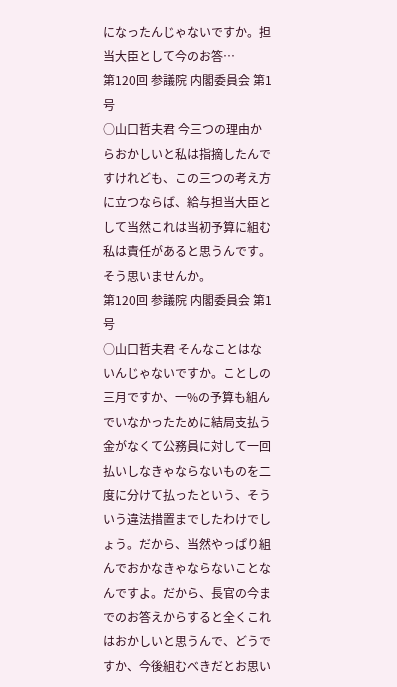になったんじゃないですか。担当大臣として今のお答…
第120回 参議院 内閣委員会 第1号
○山口哲夫君 今三つの理由からおかしいと私は指摘したんですけれども、この三つの考え方に立つならば、給与担当大臣として当然これは当初予算に組む私は責任があると思うんです。そう思いませんか。
第120回 参議院 内閣委員会 第1号
○山口哲夫君 そんなことはないんじゃないですか。ことしの三月ですか、一%の予算も組んでいなかったために結局支払う金がなくて公務員に対して一回払いしなきゃならないものを二度に分けて払ったという、そういう違法措置までしたわけでしょう。だから、当然やっぱり組んでおかなきゃならないことなんですよ。だから、長官の今までのお答えからすると全くこれはおかしいと思うんで、どうですか、今後組むべきだとお思い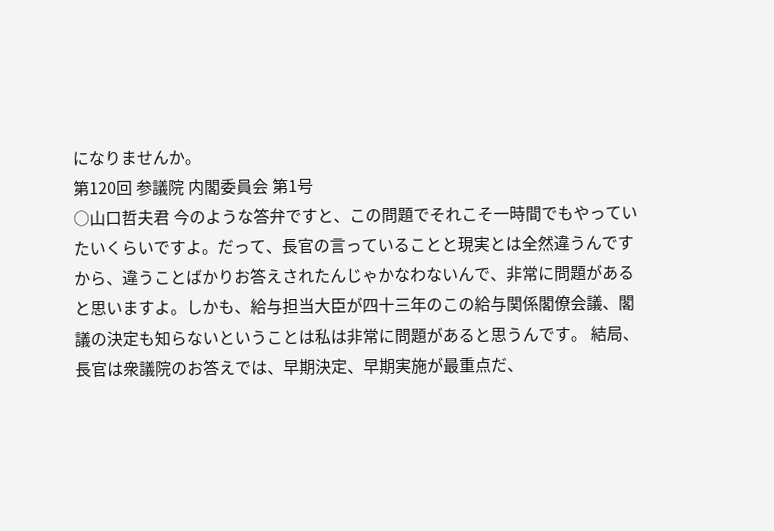になりませんか。
第120回 参議院 内閣委員会 第1号
○山口哲夫君 今のような答弁ですと、この問題でそれこそ一時間でもやっていたいくらいですよ。だって、長官の言っていることと現実とは全然違うんですから、違うことばかりお答えされたんじゃかなわないんで、非常に問題があると思いますよ。しかも、給与担当大臣が四十三年のこの給与関係閣僚会議、閣議の決定も知らないということは私は非常に問題があると思うんです。 結局、長官は衆議院のお答えでは、早期決定、早期実施が最重点だ、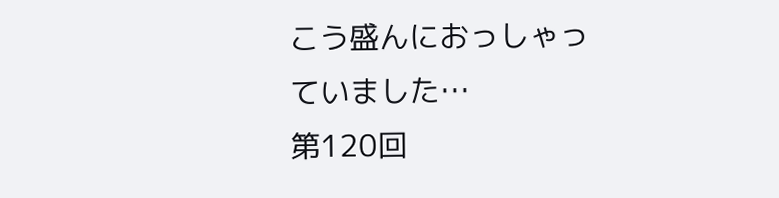こう盛んにおっしゃっていました…
第120回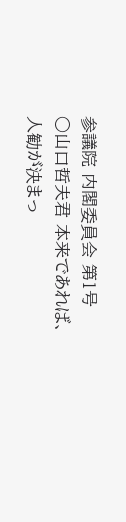参議院 内閣委員会 第1号
○山口哲夫君 本来であれば、人勧が決まっ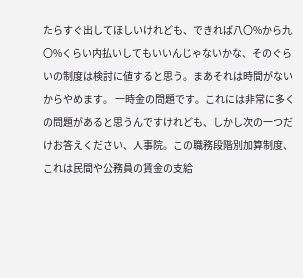たらすぐ出してほしいけれども、できれば八〇%から九〇%くらい内払いしてもいいんじゃないかな、そのぐらいの制度は検討に値すると思う。まあそれは時間がないからやめます。 一時金の問題です。これには非常に多くの問題があると思うんですけれども、しかし次の一つだけお答えください、人事院。この職務段階別加算制度、これは民間や公務員の賃金の支給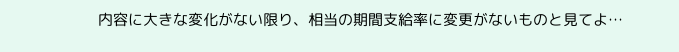内容に大きな変化がない限り、相当の期間支給率に変更がないものと見てよ…